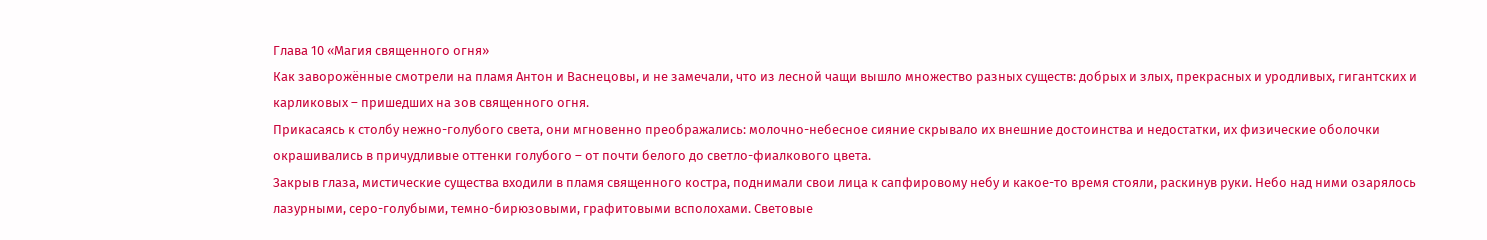Глава 10 «Магия священного огня»
Как заворожённые смотрели на пламя Антон и Васнецовы, и не замечали, что из лесной чащи вышло множество разных существ: добрых и злых, прекрасных и уродливых, гигантских и карликовых – пришедших на зов священного огня.
Прикасаясь к столбу нежно-голубого света, они мгновенно преображались: молочно-небесное сияние скрывало их внешние достоинства и недостатки, их физические оболочки окрашивались в причудливые оттенки голубого – от почти белого до светло-фиалкового цвета.
Закрыв глаза, мистические существа входили в пламя священного костра, поднимали свои лица к сапфировому небу и какое-то время стояли, раскинув руки. Небо над ними озарялось лазурными, серо-голубыми, темно-бирюзовыми, графитовыми всполохами. Световые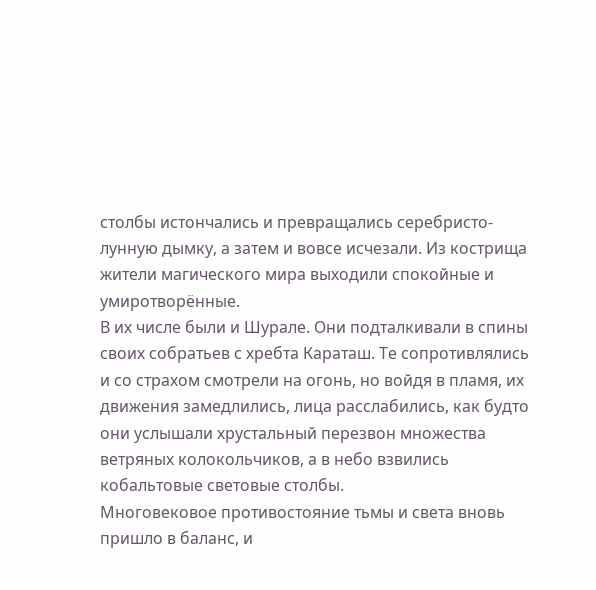столбы истончались и превращались серебристо-лунную дымку, а затем и вовсе исчезали. Из кострища жители магического мира выходили спокойные и умиротворённые.
В их числе были и Шурале. Они подталкивали в спины своих собратьев с хребта Караташ. Те сопротивлялись и со страхом смотрели на огонь, но войдя в пламя, их движения замедлились, лица расслабились, как будто они услышали хрустальный перезвон множества ветряных колокольчиков, а в небо взвились кобальтовые световые столбы.
Многовековое противостояние тьмы и света вновь пришло в баланс, и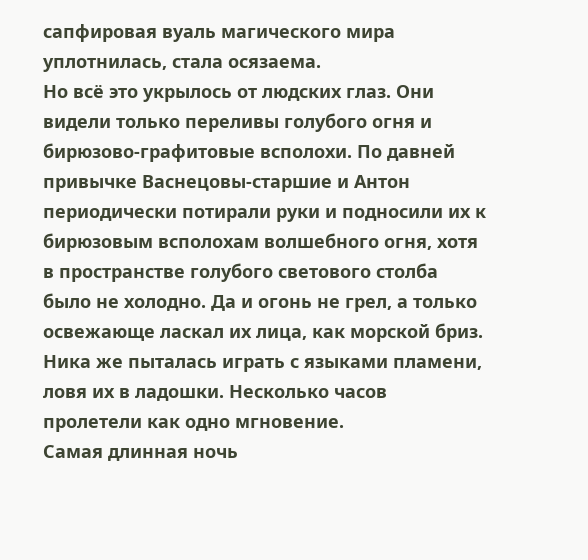сапфировая вуаль магического мира уплотнилась, стала осязаема.
Но всё это укрылось от людских глаз. Они видели только переливы голубого огня и бирюзово-графитовые всполохи. По давней привычке Васнецовы-старшие и Антон периодически потирали руки и подносили их к бирюзовым всполохам волшебного огня, хотя в пространстве голубого светового столба было не холодно. Да и огонь не грел, а только освежающе ласкал их лица, как морской бриз. Ника же пыталась играть с языками пламени, ловя их в ладошки. Несколько часов пролетели как одно мгновение.
Самая длинная ночь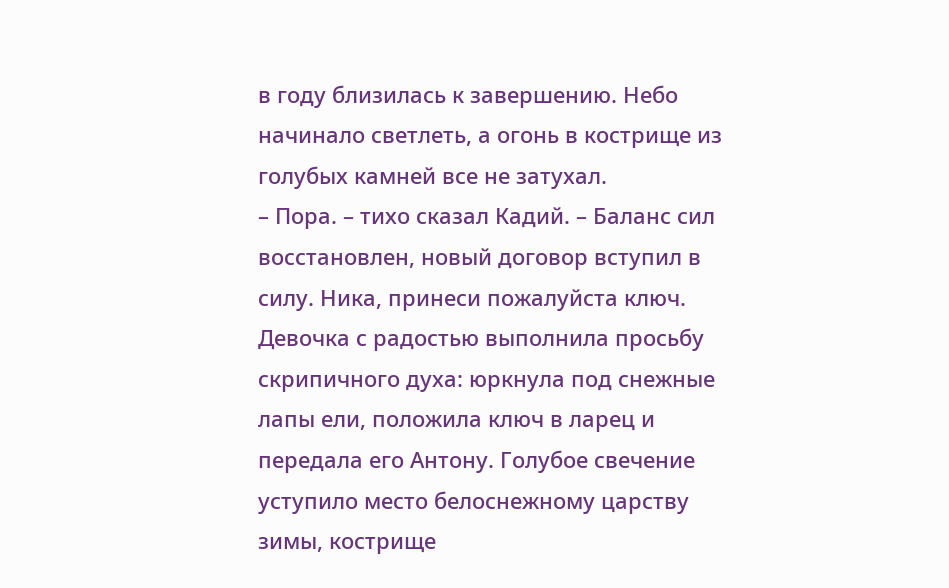в году близилась к завершению. Небо начинало светлеть, а огонь в кострище из голубых камней все не затухал.
– Пора. – тихо сказал Кадий. – Баланс сил восстановлен, новый договор вступил в силу. Ника, принеси пожалуйста ключ.
Девочка с радостью выполнила просьбу скрипичного духа: юркнула под снежные лапы ели, положила ключ в ларец и передала его Антону. Голубое свечение уступило место белоснежному царству зимы, кострище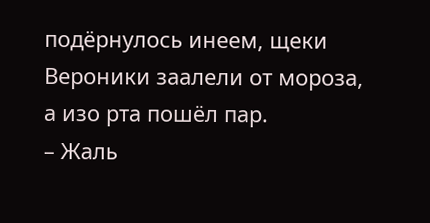подёрнулось инеем, щеки Вероники заалели от мороза, а изо рта пошёл пар.
– Жаль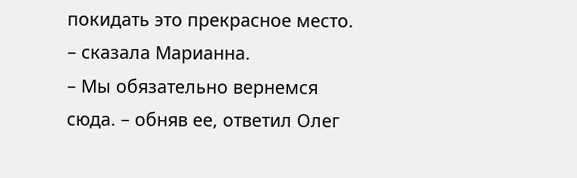покидать это прекрасное место. – сказала Марианна.
– Мы обязательно вернемся сюда. – обняв ее, ответил Олег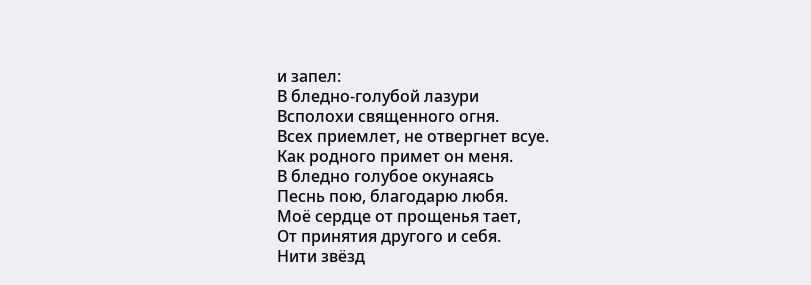и запел:
В бледно-голубой лазури
Всполохи священного огня.
Всех приемлет, не отвергнет всуе.
Как родного примет он меня.
В бледно голубое окунаясь
Песнь пою, благодарю любя.
Моё сердце от прощенья тает,
От принятия другого и себя.
Нити звёзд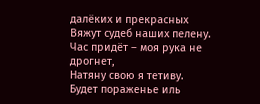далёких и прекрасных
Вяжут судеб наших пелену.
Час придёт – моя рука не дрогнет,
Натяну свою я тетиву.
Будет пораженье иль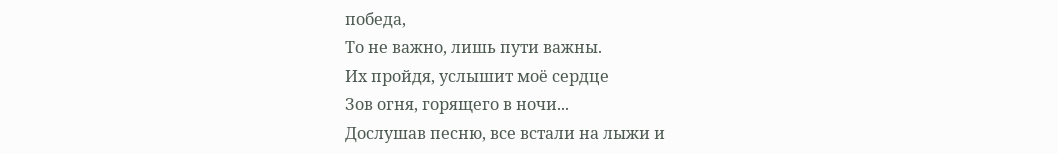победа,
То не важно, лишь пути важны.
Их пройдя, услышит моё сердце
Зов огня, горящего в ночи...
Дослушав песню, все встали на лыжи и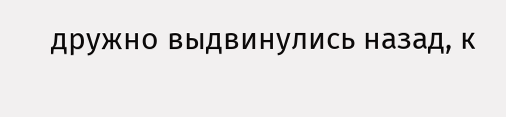дружно выдвинулись назад, к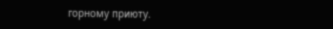горному приюту.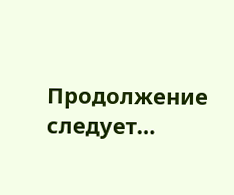Продолжение следует…